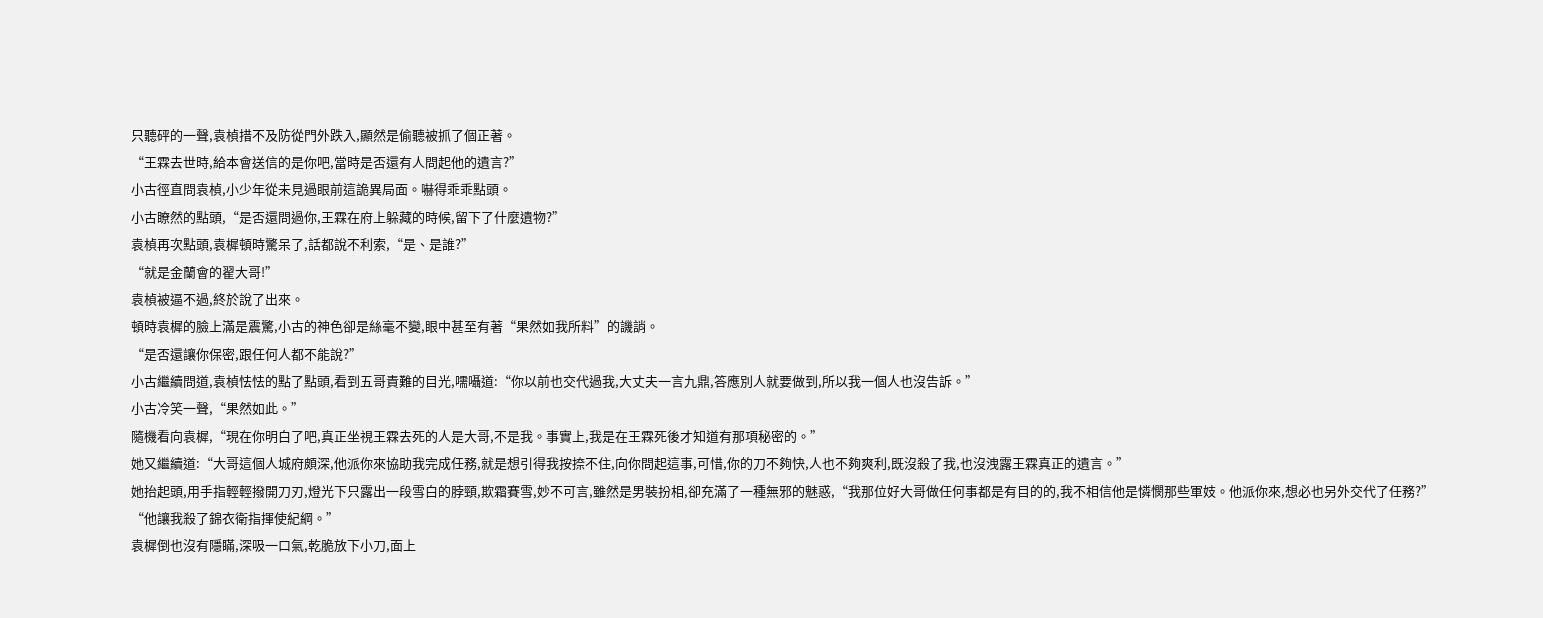只聽砰的一聲,袁楨措不及防從門外跌入,顯然是偷聽被抓了個正著。
“王霖去世時,給本會送信的是你吧,當時是否還有人問起他的遺言?”
小古徑直問袁楨,小少年從未見過眼前這詭異局面。嚇得乖乖點頭。
小古瞭然的點頭,“是否還問過你,王霖在府上躲藏的時候,留下了什麼遺物?”
袁楨再次點頭,袁樨頓時驚呆了,話都說不利索,“是、是誰?”
“就是金蘭會的翟大哥!”
袁楨被逼不過,終於說了出來。
頓時袁樨的臉上滿是震驚,小古的神色卻是絲毫不變,眼中甚至有著“果然如我所料”的譏誚。
“是否還讓你保密,跟任何人都不能說?”
小古繼續問道,袁楨怯怯的點了點頭,看到五哥責難的目光,嚅囁道:“你以前也交代過我,大丈夫一言九鼎,答應別人就要做到,所以我一個人也沒告訴。”
小古冷笑一聲,“果然如此。”
隨機看向袁樨,“現在你明白了吧,真正坐視王霖去死的人是大哥,不是我。事實上,我是在王霖死後才知道有那項秘密的。”
她又繼續道:“大哥這個人城府頗深,他派你來協助我完成任務,就是想引得我按捺不住,向你問起這事,可惜,你的刀不夠快,人也不夠爽利,既沒殺了我,也沒洩露王霖真正的遺言。”
她抬起頭,用手指輕輕撥開刀刃,燈光下只露出一段雪白的脖頸,欺霜賽雪,妙不可言,雖然是男裝扮相,卻充滿了一種無邪的魅惑,“我那位好大哥做任何事都是有目的的,我不相信他是憐憫那些軍妓。他派你來,想必也另外交代了任務?”
“他讓我殺了錦衣衛指揮使紀綱。”
袁樨倒也沒有隱瞞,深吸一口氣,乾脆放下小刀,面上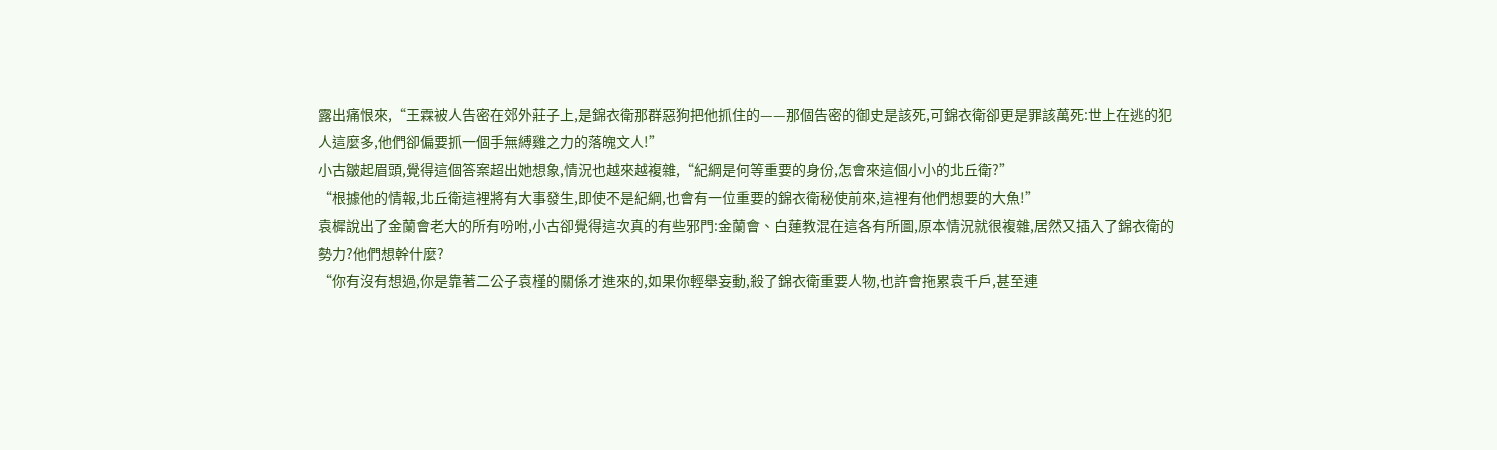露出痛恨來,“王霖被人告密在郊外莊子上,是錦衣衛那群惡狗把他抓住的——那個告密的御史是該死,可錦衣衛卻更是罪該萬死:世上在逃的犯人這麼多,他們卻偏要抓一個手無縛雞之力的落魄文人!”
小古皺起眉頭,覺得這個答案超出她想象,情況也越來越複雜,“紀綱是何等重要的身份,怎會來這個小小的北丘衛?”
“根據他的情報,北丘衛這裡將有大事發生,即使不是紀綱,也會有一位重要的錦衣衛秘使前來,這裡有他們想要的大魚!”
袁樨說出了金蘭會老大的所有吩咐,小古卻覺得這次真的有些邪門:金蘭會、白蓮教混在這各有所圖,原本情況就很複雜,居然又插入了錦衣衛的勢力?他們想幹什麼?
“你有沒有想過,你是靠著二公子袁槿的關係才進來的,如果你輕舉妄動,殺了錦衣衛重要人物,也許會拖累袁千戶,甚至連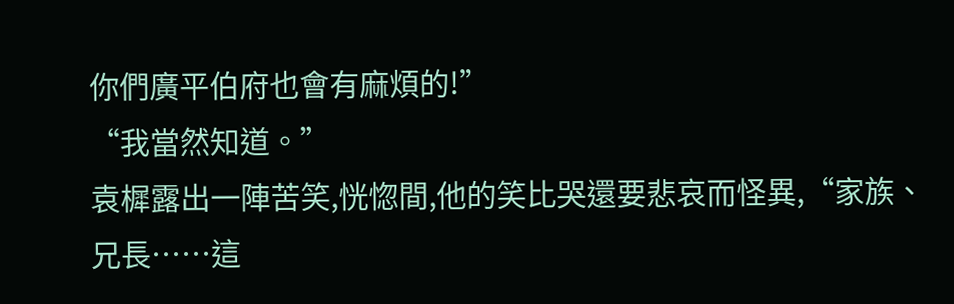你們廣平伯府也會有麻煩的!”
“我當然知道。”
袁樨露出一陣苦笑,恍惚間,他的笑比哭還要悲哀而怪異,“家族、兄長……這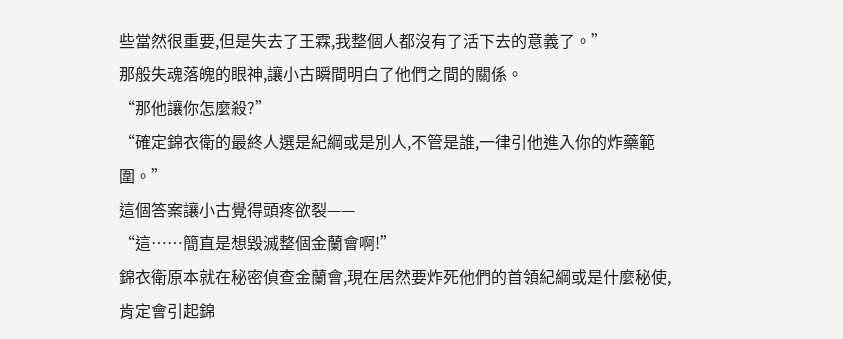些當然很重要,但是失去了王霖,我整個人都沒有了活下去的意義了。”
那般失魂落魄的眼神,讓小古瞬間明白了他們之間的關係。
“那他讓你怎麼殺?”
“確定錦衣衛的最終人選是紀綱或是別人,不管是誰,一律引他進入你的炸藥範圍。”
這個答案讓小古覺得頭疼欲裂——
“這……簡直是想毀滅整個金蘭會啊!”
錦衣衛原本就在秘密偵查金蘭會,現在居然要炸死他們的首領紀綱或是什麼秘使,肯定會引起錦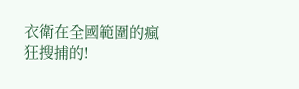衣衛在全國範圍的瘋狂搜捕的!